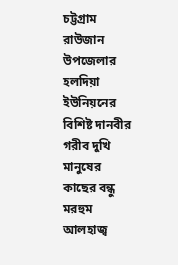চট্টগ্রাম রাউজান উপজেলার হলদিয়া ইউনিয়নের বিশিষ্ট দানবীর গরীব দুখি মানুষের কাছের বন্ধু মরহুম আলহাজ্ব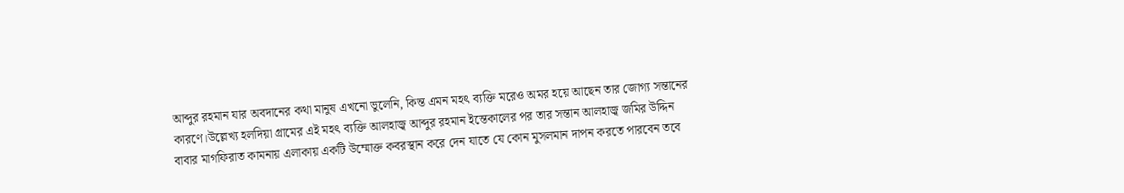আব্দুর রহমান যার অবদানের কথা মানুষ এখনো ভুলেনি, কিন্ত এমন মহৎ ব্যক্তি মরেও অমর হয়ে আছেন তার জোগ্য সন্তানের কারণে।উল্লেখ্য হলদিয়া গ্রামের এই মহৎ ব্যক্তি আলহাজ্ব আব্দুর রহমান ইন্তেকালের পর তার সন্তান আলহাজ্ব জমির উদ্দিন বাবার মাগফিরাত কামনায় এলাকায় একটি উম্মোক্ত কবরস্থান করে দেন যাতে যে কোন মুসলমান দাপন করতে পারবেন তবে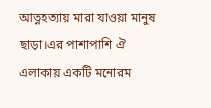আত্নহত্যায় মারা যাওয়া মানুষ ছাড়া।এর পাশাপাশি ঐ এলাকায় একটি মনোরম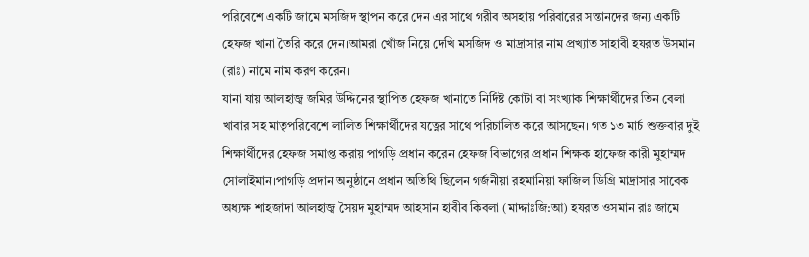পরিবেশে একটি জামে মসজিদ স্থাপন করে দেন এর সাথে গরীব অসহায় পরিবারের সন্তানদের জন্য একটি হেফজ খানা তৈরি করে দেন।আমরা খোঁজ নিয়ে দেখি মসজিদ ও মাদ্রাসার নাম প্রখ্যাত সাহাবী হযরত উসমান (রাঃ) নামে নাম করণ করেন।
যানা যায় আলহাজ্ব জমির উদ্দিনের স্থাপিত হেফজ খানাতে নির্দিষ্ট কোটা বা সংখ্যাক শিক্ষার্থীদের তিন বেলা খাবার সহ মাতৃপরিবেশে লালিত শিক্ষার্থীদের যত্নের সাথে পরিচালিত করে আসছেন। গত ১৩ মার্চ শুক্তবার দুই শিক্ষার্থীদের হেফজ সমাপ্ত করায় পাগড়ি প্রধান করেন হেফজ বিভাগের প্রধান শিক্ষক হাফেজ কারী মুহাম্মদ সোলাইমান।পাগড়ি প্রদান অনুষ্ঠানে প্রধান অতিথি ছিলেন গর্জনীয়া রহমানিয়া ফাজিল ডিগ্রি মাদ্রাসার সাবেক অধ্যক্ষ শাহজাদা আলহাজ্ব সৈয়দ মুহাম্মদ আহসান হাবীব কিবলা (মাদ্দাঃজি:আ) হযরত ওসমান রাঃ জামে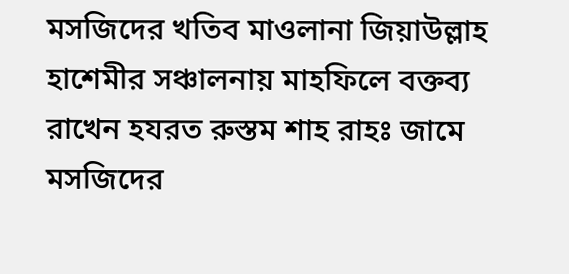মসজিদের খতিব মাওলানা জিয়াউল্লাহ হাশেমীর সঞ্চালনায় মাহফিলে বক্তব্য রাখেন হযরত রুস্তম শাহ রাহঃ জামে মসজিদের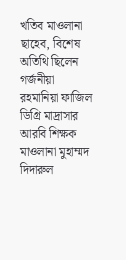খতিব মাওলানা ছাহেব, বিশেষ অতিথি ছিলেন গর্জনীয়া রহমানিয়া ফাজিল ডিগ্রি মাদ্রাসার আরবি শিক্ষক মাওলানা মুহাম্মদ দিদারুল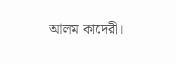আলম কাদেরী।